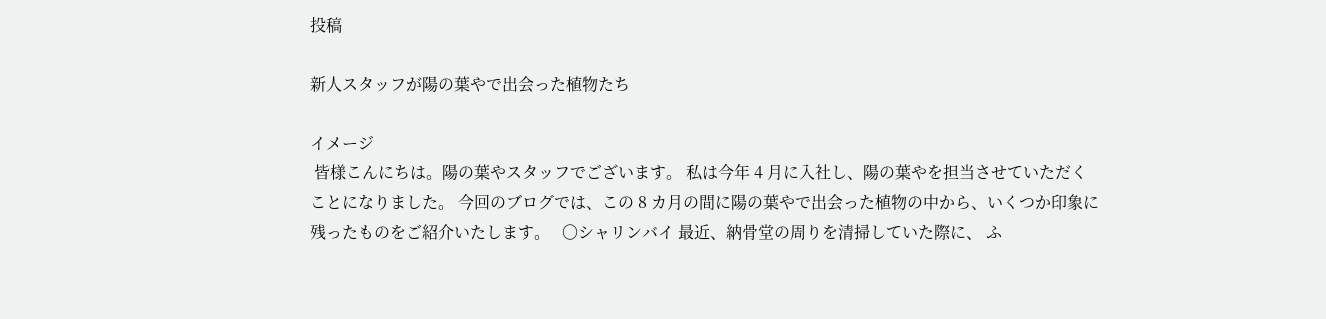投稿

新人スタッフが陽の葉やで出会った植物たち

イメージ
 皆様こんにちは。陽の葉やスタッフでございます。 私は今年 4 月に入社し、陽の葉やを担当させていただくことになりました。 今回のブログでは、この 8 カ月の間に陽の葉やで出会った植物の中から、いくつか印象に残ったものをご紹介いたします。   〇シャリンバイ 最近、納骨堂の周りを清掃していた際に、 ふ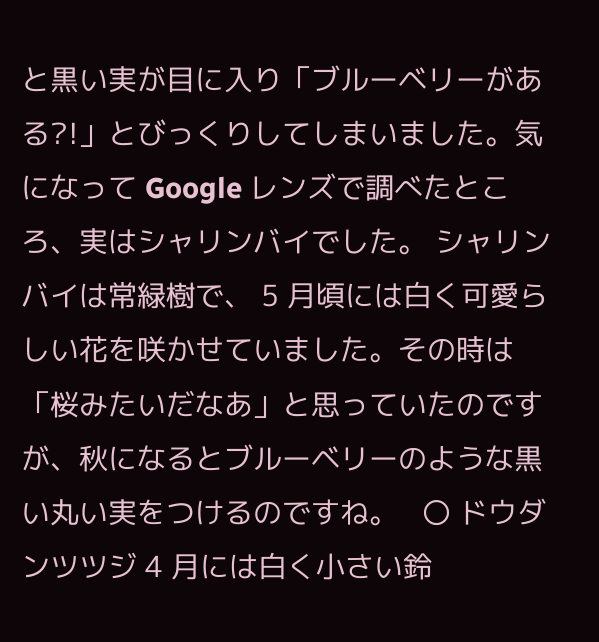と黒い実が目に入り「ブルーベリーがある?!」とびっくりしてしまいました。気になって Google レンズで調べたところ、実はシャリンバイでした。 シャリンバイは常緑樹で、 5 月頃には白く可愛らしい花を咲かせていました。その時は「桜みたいだなあ」と思っていたのですが、秋になるとブルーベリーのような黒い丸い実をつけるのですね。   〇 ドウダンツツジ 4 月には白く小さい鈴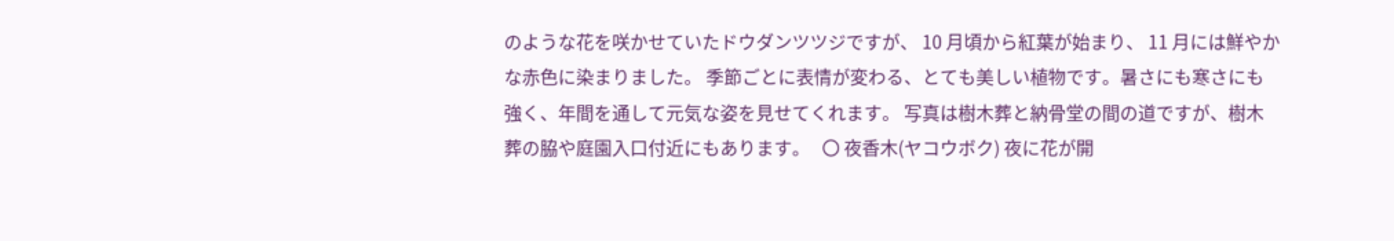のような花を咲かせていたドウダンツツジですが、 10 月頃から紅葉が始まり、 11 月には鮮やかな赤色に染まりました。 季節ごとに表情が変わる、とても美しい植物です。暑さにも寒さにも強く、年間を通して元気な姿を見せてくれます。 写真は樹木葬と納骨堂の間の道ですが、樹木葬の脇や庭園入口付近にもあります。   〇 夜香木(ヤコウボク) 夜に花が開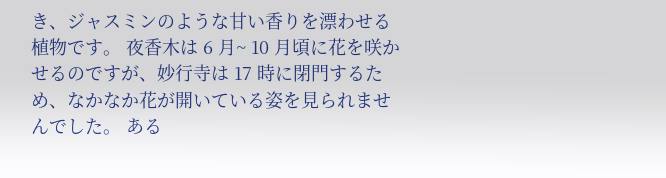き、ジャスミンのような甘い香りを漂わせる植物です。 夜香木は 6 月~ 10 月頃に花を咲かせるのですが、妙行寺は 17 時に閉門するため、なかなか花が開いている姿を見られませんでした。 ある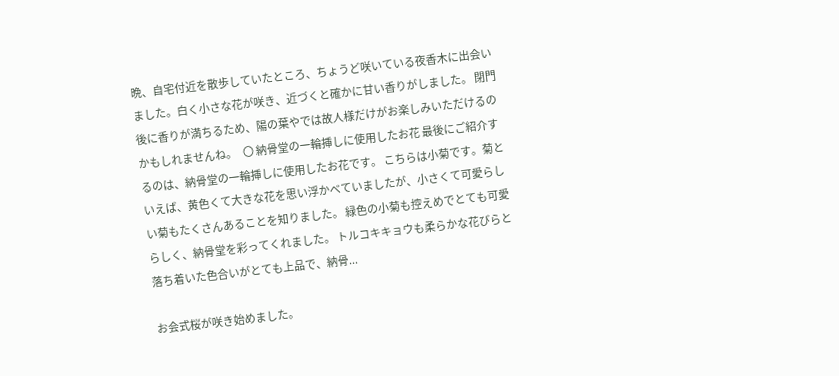晩、自宅付近を散歩していたところ、ちょうど咲いている夜香木に出会いました。白く小さな花が咲き、近づくと確かに甘い香りがしました。 閉門後に香りが満ちるため、陽の葉やでは故人様だけがお楽しみいただけるのかもしれませんね。   〇 納骨堂の一輪挿しに使用したお花 最後にご紹介するのは、納骨堂の一輪挿しに使用したお花です。 こちらは小菊です。菊といえば、黄色くて大きな花を思い浮かべていましたが、小さくて可愛らしい菊もたくさんあることを知りました。 緑色の小菊も控えめでとても可愛らしく、納骨堂を彩ってくれました。 トルコキキョウも柔らかな花びらと落ち着いた色合いがとても上品で、納骨...

お会式桜が咲き始めました。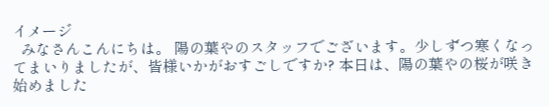イメージ
  みなさんこんにちは。 陽の葉やのスタッフでございます。少しずつ寒くなってまいりましたが、皆様いかがおすごしですか? 本日は、陽の葉やの桜が咲き始めました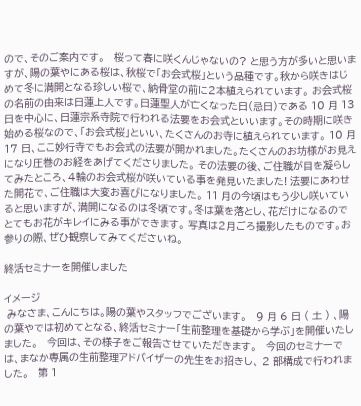ので、そのご案内です。   桜って春に咲くんじゃないの? と思う方が多いと思いますが、陽の葉やにある桜は、秋桜で「お会式桜」という品種です。秋から咲きはじめて冬に満開となる珍しい桜で、納骨堂の前に2本植えられています。 お会式桜の名前の由来は日蓮上人です。日蓮聖人が亡くなった日(忌日)である 10 月 13 日を中心に、日蓮宗系寺院で行われる法要をお会式といいます。その時期に咲き始める桜なので、「お会式桜」といい、たくさんのお寺に植えられています。 10 月 17 日、ここ妙行寺でもお会式の法要が開かれました。たくさんのお坊様がお見えになり圧巻のお経をあげてくださりました。 その法要の後、ご住職が目を凝らしてみたところ、4輪のお会式桜が咲いている事を発見いたました! 法要にあわせた開花で、ご住職は大変お喜びになりました。 11 月の今頃はもう少し咲いていると思いますが、満開になるのは冬頃です。冬は葉を落とし、花だけになるのでとてもお花がキレイにみる事ができます。 写真は2月ごろ撮影したものです。お参りの際、ぜひ観察してみてくださいね。

終活セミナーを開催しました

イメージ
 みなさま、こんにちは。陽の葉やスタッフでございます。   9 月 6 日 ( 土 ) 、陽の葉やでは初めてとなる、終活セミナー「生前整理を基礎から学ぶ」を開催いたしました。   今回は、その様子をご報告させていただきます。   今回のセミナーでは、まなか専属の生前整理アドバイザーの先生をお招きし、 2 部構成で行われました。   第 1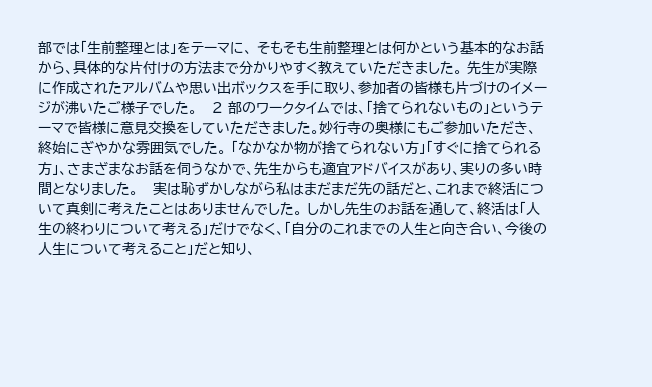部では「生前整理とは」をテーマに、 そもそも生前整理とは何かという基本的なお話から、具体的な片付けの方法まで分かりやすく教えていただきました。 先生が実際に作成されたアルバムや思い出ボックスを手に取り、参加者の皆様も片づけのイメージが沸いたご様子でした。   2 部のワークタイムでは、「捨てられないもの」というテーマで皆様に意見交換をしていただきました。妙行寺の奥様にもご参加いただき、終始にぎやかな雰囲気でした。 「なかなか物が捨てられない方」「すぐに捨てられる方」、さまざまなお話を伺うなかで、先生からも適宜アドバイスがあり、実りの多い時間となりました。   実は恥ずかしながら私はまだまだ先の話だと、これまで終活について真剣に考えたことはありませんでした。 しかし先生のお話を通して、終活は「人生の終わりについて考える」だけでなく、「自分のこれまでの人生と向き合い、今後の人生について考えること」だと知り、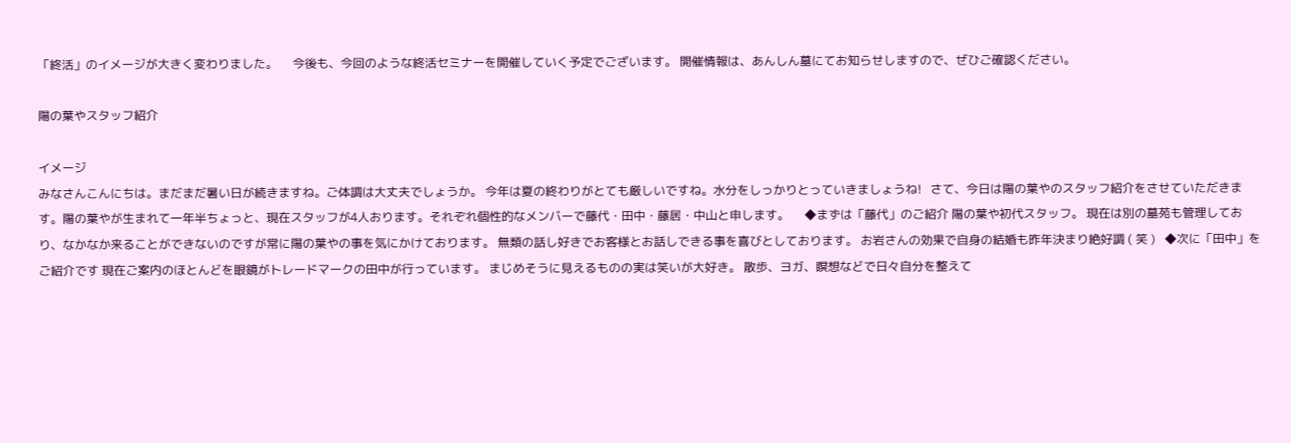「終活」のイメージが大きく変わりました。     今後も、今回のような終活セミナーを開催していく予定でございます。 開催情報は、あんしん墓にてお知らせしますので、ぜひご確認ください。

陽の葉やスタッフ紹介

イメージ
みなさんこんにちは。まだまだ暑い日が続きますね。ご体調は大丈夫でしょうか。 今年は夏の終わりがとても厳しいですね。水分をしっかりとっていきましょうね!   さて、今日は陽の葉やのスタッフ紹介をさせていただきます。陽の葉やが生まれて一年半ちょっと、現在スタッフが4人おります。それぞれ個性的なメンバーで藤代・田中・藤居・中山と申します。     ◆まずは「藤代」のご紹介 陽の葉や初代スタッフ。 現在は別の墓苑も管理しており、なかなか来ることができないのですが常に陽の葉やの事を気にかけております。 無類の話し好きでお客様とお話しできる事を喜びとしております。 お岩さんの効果で自身の結婚も昨年決まり絶好調 ( 笑 )   ◆次に「田中」をご紹介です 現在ご案内のほとんどを眼鏡がトレードマークの田中が行っています。 まじめそうに見えるものの実は笑いが大好き。 散歩、ヨガ、瞑想などで日々自分を整えて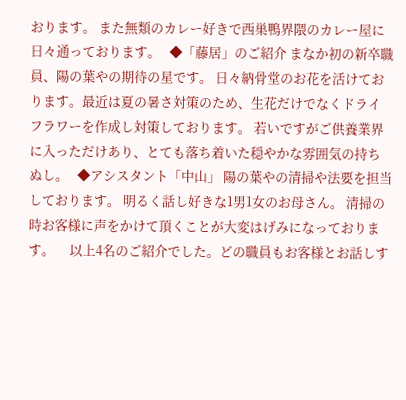おります。 また無類のカレー好きで西巣鴨界隈のカレー屋に日々通っております。   ◆「藤居」のご紹介 まなか初の新卒職員、陽の葉やの期待の星です。 日々納骨堂のお花を活けております。最近は夏の暑さ対策のため、生花だけでなくドライフラワーを作成し対策しております。 若いですがご供養業界に入っただけあり、とても落ち着いた穏やかな雰囲気の持ちぬし。   ◆アシスタント「中山」 陽の葉やの清掃や法要を担当しております。 明るく話し好きな1男1女のお母さん。 清掃の時お客様に声をかけて頂くことが大変はげみになっております。     以上4名のご紹介でした。どの職員もお客様とお話しす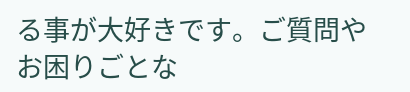る事が大好きです。ご質問やお困りごとな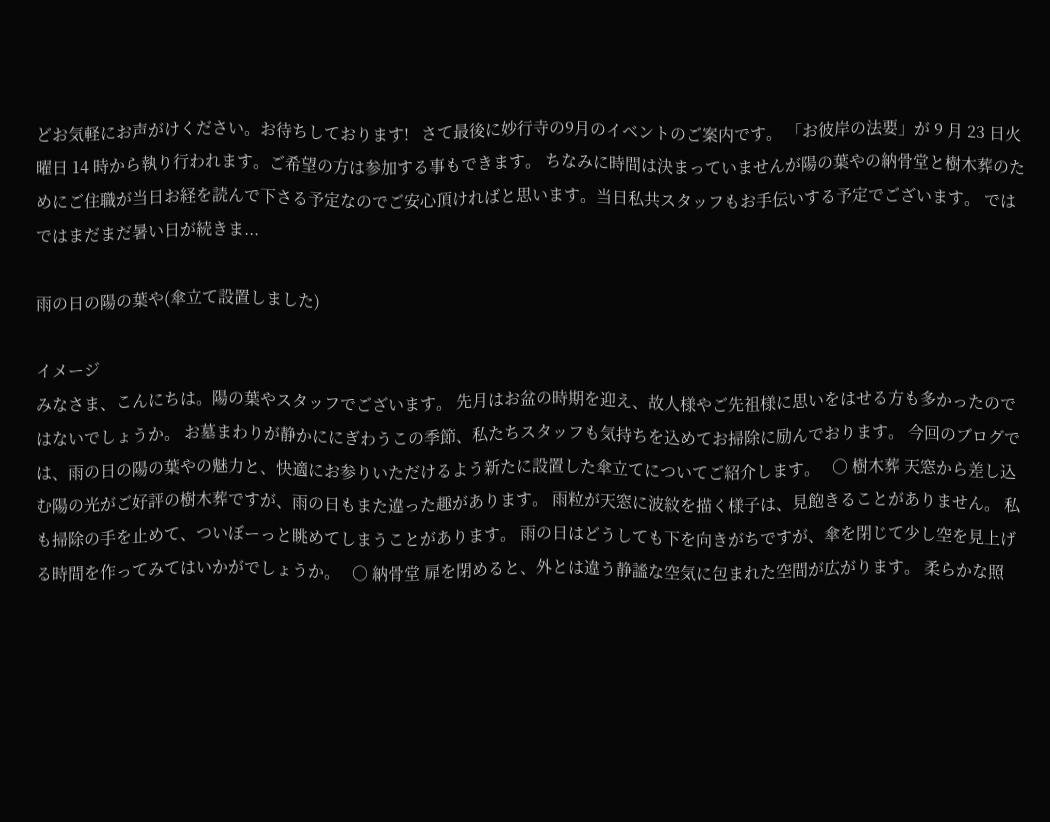どお気軽にお声がけください。お待ちしております!   さて最後に妙行寺の9月のイベントのご案内です。 「お彼岸の法要」が 9 月 23 日火曜日 14 時から執り行われます。ご希望の方は参加する事もできます。 ちなみに時間は決まっていませんが陽の葉やの納骨堂と樹木葬のためにご住職が当日お経を読んで下さる予定なのでご安心頂ければと思います。当日私共スタッフもお手伝いする予定でございます。 ではではまだまだ暑い日が続きま...

雨の日の陽の葉や(傘立て設置しました)

イメージ
みなさま、こんにちは。陽の葉やスタッフでございます。 先月はお盆の時期を迎え、故人様やご先祖様に思いをはせる方も多かったのではないでしょうか。 お墓まわりが静かににぎわうこの季節、私たちスタッフも気持ちを込めてお掃除に励んでおります。 今回のブログでは、雨の日の陽の葉やの魅力と、快適にお参りいただけるよう新たに設置した傘立てについてご紹介します。   ○ 樹木葬 天窓から差し込む陽の光がご好評の樹木葬ですが、雨の日もまた違った趣があります。 雨粒が天窓に波紋を描く様子は、見飽きることがありません。 私も掃除の手を止めて、ついぼーっと眺めてしまうことがあります。 雨の日はどうしても下を向きがちですが、傘を閉じて少し空を見上げる時間を作ってみてはいかがでしょうか。   ○ 納骨堂 扉を閉めると、外とは違う静謐な空気に包まれた空間が広がります。 柔らかな照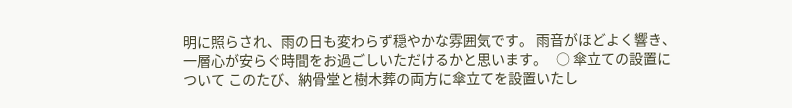明に照らされ、雨の日も変わらず穏やかな雰囲気です。 雨音がほどよく響き、一層心が安らぐ時間をお過ごしいただけるかと思います。   ○ 傘立ての設置について このたび、納骨堂と樹木葬の両方に傘立てを設置いたし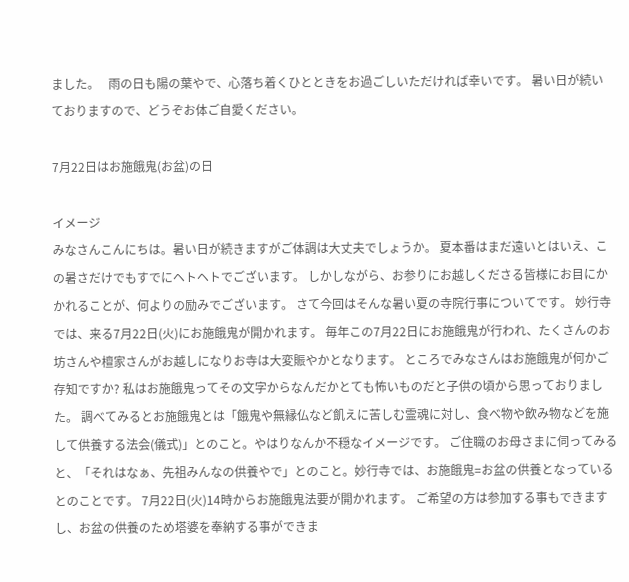ました。   雨の日も陽の葉やで、心落ち着くひとときをお過ごしいただければ幸いです。 暑い日が続いておりますので、どうぞお体ご自愛ください。

7月22日はお施餓鬼(お盆)の日

イメージ
みなさんこんにちは。暑い日が続きますがご体調は大丈夫でしょうか。 夏本番はまだ遠いとはいえ、この暑さだけでもすでにヘトヘトでございます。 しかしながら、お参りにお越しくださる皆様にお目にかかれることが、何よりの励みでございます。 さて今回はそんな暑い夏の寺院行事についてです。 妙行寺では、来る7月22日(火)にお施餓鬼が開かれます。 毎年この7月22日にお施餓鬼が行われ、たくさんのお坊さんや檀家さんがお越しになりお寺は大変賑やかとなります。 ところでみなさんはお施餓鬼が何かご存知ですか? 私はお施餓鬼ってその文字からなんだかとても怖いものだと子供の頃から思っておりました。 調べてみるとお施餓鬼とは「餓鬼や無縁仏など飢えに苦しむ霊魂に対し、食べ物や飲み物などを施して供養する法会(儀式)」とのこと。やはりなんか不穏なイメージです。 ご住職のお母さまに伺ってみると、「それはなぁ、先祖みんなの供養やで」とのこと。妙行寺では、お施餓鬼=お盆の供養となっているとのことです。 7月22日(火)14時からお施餓鬼法要が開かれます。 ご希望の方は参加する事もできますし、お盆の供養のため塔婆を奉納する事ができま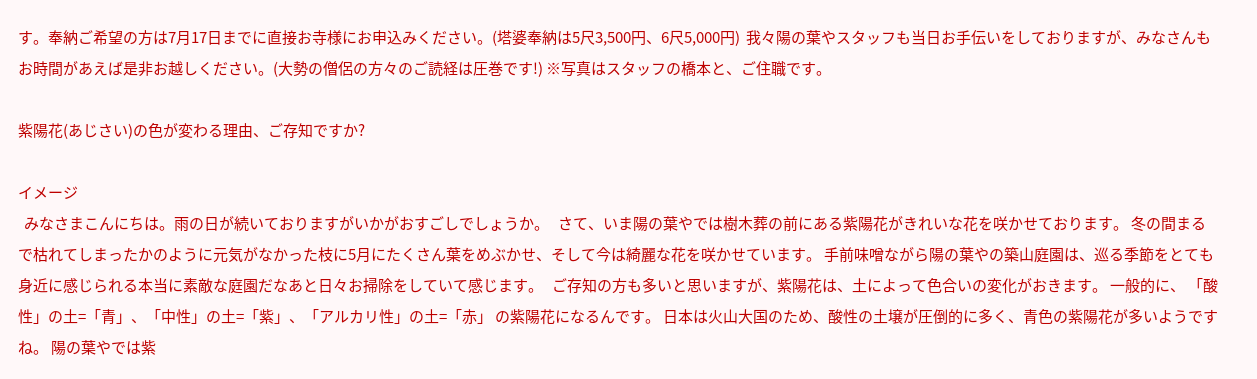す。奉納ご希望の方は7月17日までに直接お寺様にお申込みください。(塔婆奉納は5尺3,500円、6尺5,000円)  我々陽の葉やスタッフも当日お手伝いをしておりますが、みなさんもお時間があえば是非お越しください。(大勢の僧侶の方々のご読経は圧巻です!) ※写真はスタッフの橋本と、ご住職です。

紫陽花(あじさい)の色が変わる理由、ご存知ですか?

イメージ
  みなさまこんにちは。雨の日が続いておりますがいかがおすごしでしょうか。   さて、いま陽の葉やでは樹木葬の前にある紫陽花がきれいな花を咲かせております。 冬の間まるで枯れてしまったかのように元気がなかった枝に5月にたくさん葉をめぶかせ、そして今は綺麗な花を咲かせています。 手前味噌ながら陽の葉やの築山庭園は、巡る季節をとても身近に感じられる本当に素敵な庭園だなあと日々お掃除をしていて感じます。   ご存知の方も多いと思いますが、紫陽花は、土によって色合いの変化がおきます。 一般的に、 「酸性」の土=「青」、「中性」の土=「紫」、「アルカリ性」の土=「赤」 の紫陽花になるんです。 日本は火山大国のため、酸性の土壌が圧倒的に多く、青色の紫陽花が多いようですね。 陽の葉やでは紫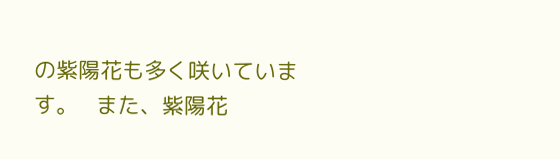の紫陽花も多く咲いています。   また、紫陽花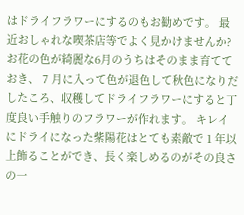はドライフラワーにするのもお勧めです。 最近おしゃれな喫茶店等でよく見かけませんか?  お花の色が綺麗な6月のうちはそのまま育てておき、 7 月に入って色が退色して秋色になりだしたころ、収穫してドライフラワーにすると丁度良い手触りのフラワーが作れます。 キレイにドライになった紫陽花はとても素敵で 1 年以上飾ることができ、長く楽しめるのがその良さの一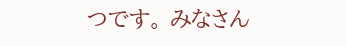つです。 みなさん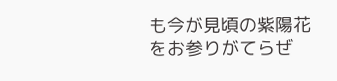も今が見頃の紫陽花をお参りがてらぜ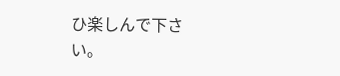ひ楽しんで下さい。